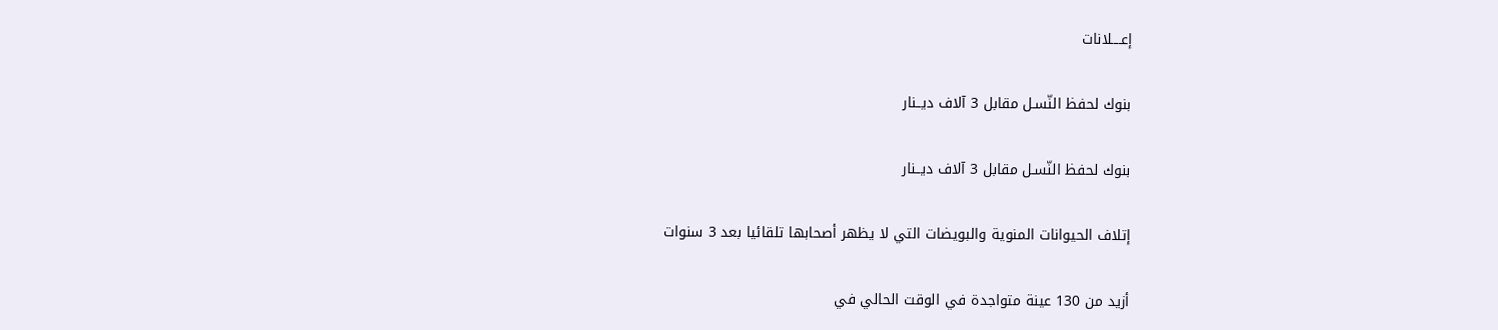إعــــلانات

بنوك لحفظ النّسـل مقابل 3 آلاف ديــنار

بنوك لحفظ النّسـل مقابل 3 آلاف ديــنار

إتلاف الحيوانات المنوية والبويضات التي لا يظهر أصحابها تلقائيا بعد 3 سنوات

أزيد من 130 عينة متواجدة في الوقت الحالي في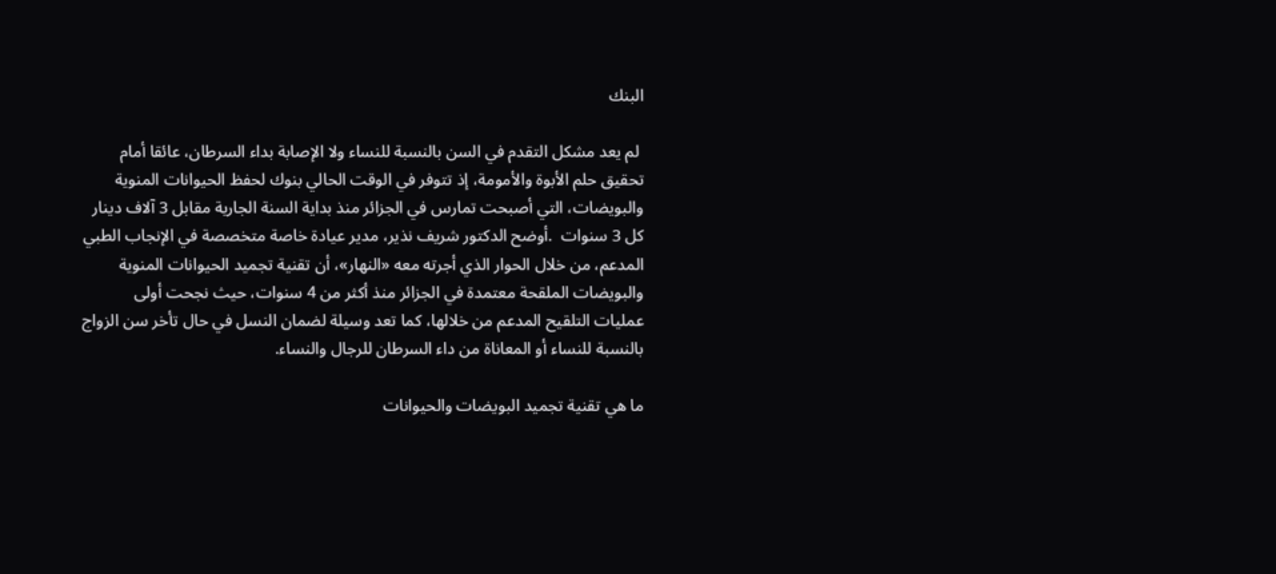البنك

 لم يعد مشكل التقدم في السن بالنسبة للنساء ولا الإصابة بداء السرطان، عائقا أمام تحقيق حلم الأبوة والأمومة، إذ تتوفر في الوقت الحالي بنوك لحفظ الحيوانات المنوية والبويضات، التي أصبحت تمارس في الجزائر منذ بداية السنة الجارية مقابل 3 آلاف دينار كل 3 سنوات  .أوضح الدكتور شريف نذير، مدير عيادة خاصة متخصصة في الإنجاب الطبي المدعم، من خلال الحوار الذي أجرته معه «النهار»، أن تقنية تجميد الحيوانات المنوية والبويضات الملقحة معتمدة في الجزائر منذ أكثر من 4 سنوات، حيث نجحت أولى عمليات التلقيح المدعم من خلالها، كما تعد وسيلة لضمان النسل في حال تأخر سن الزواج بالنسبة للنساء أو المعاناة من داء السرطان للرجال والنساء.

ما هي تقنية تجميد البويضات والحيوانات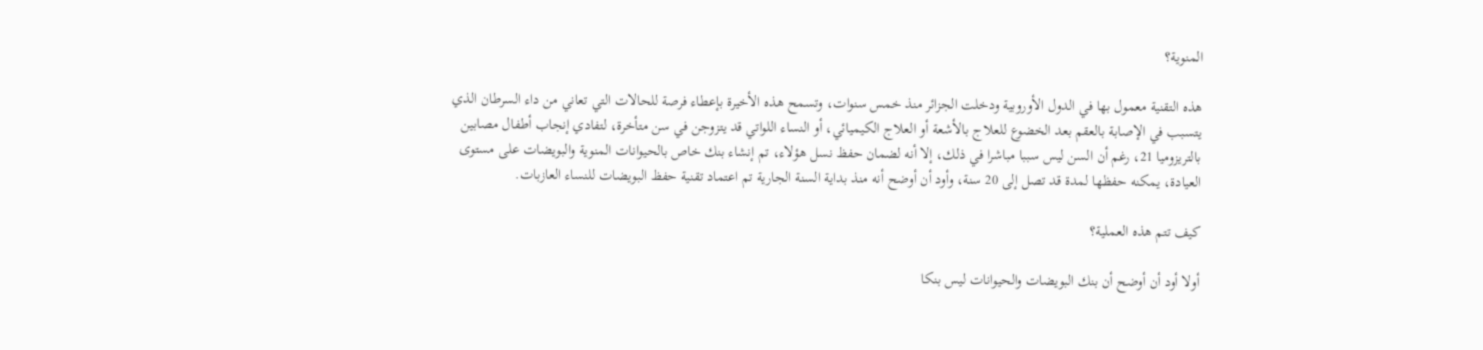المنوية؟

هذه التقنية معمول بها في الدول الأوروبية ودخلت الجزائر منذ خمس سنوات، وتسمح هذه الأخيرة بإعطاء فرصة للحالات التي تعاني من داء السرطان الذي يتسبب في الإصابة بالعقم بعد الخضوع للعلاج بالأشعة أو العلاج الكيميائي، أو النساء اللواتي قد يتزوجن في سن متأخرة، لتفادي إنجاب أطفال مصابين بالتريزوميا 21، رغم أن السن ليس سببا مباشرا في ذلك، إلا أنه لضمان حفظ نسل هؤلاء، تم إنشاء بنك خاص بالحيوانات المنوية والبويضات على مستوى العيادة، يمكنه حفظها لمدة قد تصل إلى 20 سنة، وأود أن أوضح أنه منذ بداية السنة الجارية تم اعتماد تقنية حفظ البويضات للنساء العازبات.

كيف تتم هذه العملية؟

أولا أود أن أوضح أن بنك البويضات والحيوانات ليس بنكا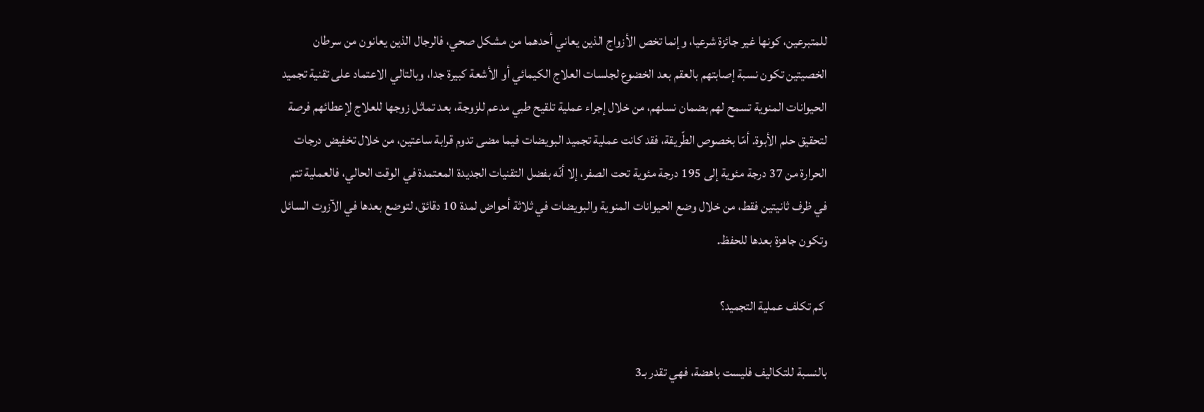للمتبرعين، كونها غير جائزة شرعيا، وإنما تخص الأزواج الذين يعاني أحدهما من مشكل صحي، فالرجال الذين يعانون من سرطان الخصيتين تكون نسبة إصابتهم بالعقم بعد الخضوع لجلسات العلاج الكيمائي أو الأشعة كبيرة جدا، وبالتالي الاعتماد على تقنية تجميد الحيوانات المنوية تسمح لهم بضمان نسلهم، من خلال إجراء عملية تلقيح طبي مدعم للزوجة، بعد تماثل زوجها للعلاج لإعطائهم فرصة لتحقيق حلم الأبوة. أمّا بخصوص الطّريقة، فقد كانت عملية تجميد البويضات فيما مضى تدوم قرابة ساعتين، من خلال تخفيض درجات الحرارة من 37 درجة مئوية إلى 195 درجة مئوية تحت الصفر، إلا أنّه بفضل التقنيات الجديدة المعتمدة في الوقت الحالي، فالعملية تتم في ظرف ثانيتين فقط، من خلال وضع الحيوانات المنوية والبويضات في ثلاثة أحواض لمدة 10 دقائق، لتوضع بعدها في الآزوت السائل وتكون جاهزة بعدها للحفظ.

 كم تكلف عملية التجميد؟

بالنسبة للتكاليف فليست باهضة، فهي تقدر بـ3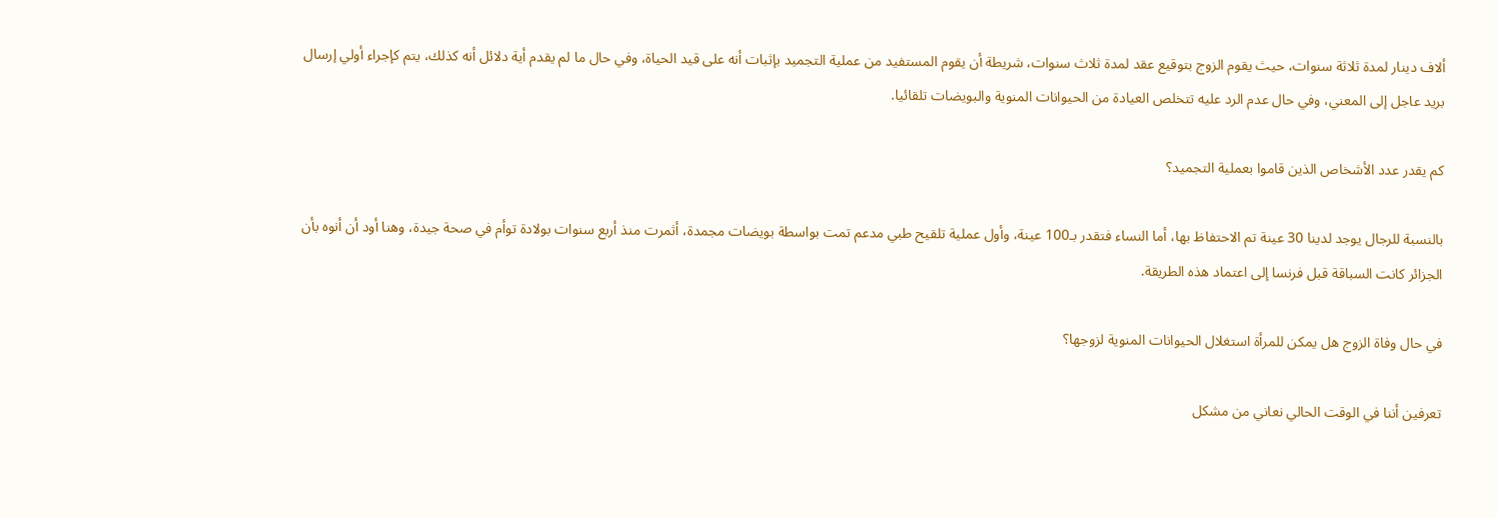ألاف دينار لمدة ثلاثة سنوات، حيث يقوم الزوج بتوقيع عقد لمدة ثلاث سنوات، شريطة أن يقوم المستفيد من عملية التجميد بإثبات أنه على قيد الحياة، وفي حال ما لم يقدم أية دلائل أنه كذلك، يتم كإجراء أولي إرسال بريد عاجل إلى المعني، وفي حال عدم الرد عليه تتخلص العيادة من الحيوانات المنوية والبويضات تلقائيا.

كم يقدر عدد الأشخاص الذين قاموا بعملية التجميد؟

بالنسبة للرجال يوجد لدينا 30 عينة تم الاحتفاظ بها، أما النساء فتقدر بـ100 عينة، وأول عملية تلقيح طبي مدعم تمت بواسطة بويضات مجمدة، أثمرت منذ أربع سنوات بولادة توأم في صحة جيدة، وهنا أود أن أنوه بأن الجزائر كانت السباقة قبل فرنسا إلى اعتماد هذه الطريقة.

في حال وفاة الزوج هل يمكن للمرأة استغلال الحيوانات المنوية لزوجها؟

تعرفين أننا في الوقت الحالي نعاني من مشكل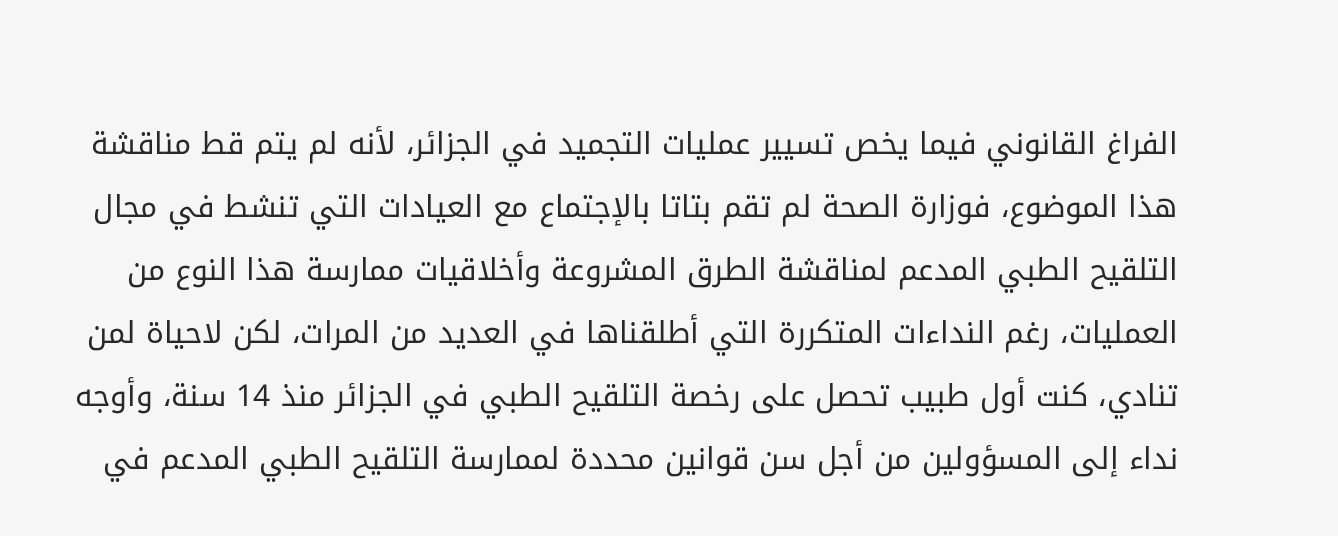الفراغ القانوني فيما يخص تسيير عمليات التجميد في الجزائر، لأنه لم يتم قط مناقشة هذا الموضوع، فوزارة الصحة لم تقم بتاتا بالإجتماع مع العيادات التي تنشط في مجال التلقيح الطبي المدعم لمناقشة الطرق المشروعة وأخلاقيات ممارسة هذا النوع من العمليات، رغم النداءات المتكررة التي أطلقناها في العديد من المرات، لكن لاحياة لمن تنادي، كنت أول طبيب تحصل على رخصة التلقيح الطبي في الجزائر منذ 14 سنة، وأوجه نداء إلى المسؤولين من أجل سن قوانين محددة لممارسة التلقيح الطبي المدعم في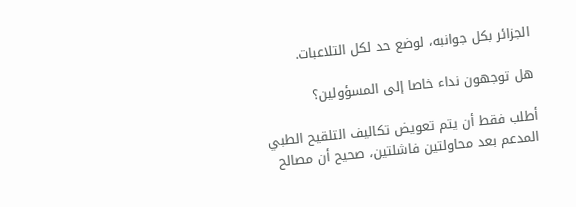الجزائر بكل جوانبه، لوضع حد لكل التلاعبات.

هل توجهون نداء خاصا إلى المسؤولين؟

أطلب فقط أن يتم تعويض تكاليف التلقيح الطبي المدعم بعد محاولتين فاشلتين، صحيح أن مصالح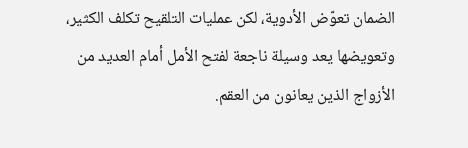الضمان تعوّض الأدوية، لكن عمليات التلقيح تكلف الكثير، وتعويضها يعد وسيلة ناجعة لفتح الأمل أمام العديد من الأزواج الذين يعانون من العقم.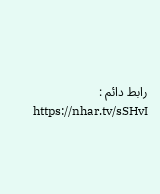رابط دائم : https://nhar.tv/sSHvI